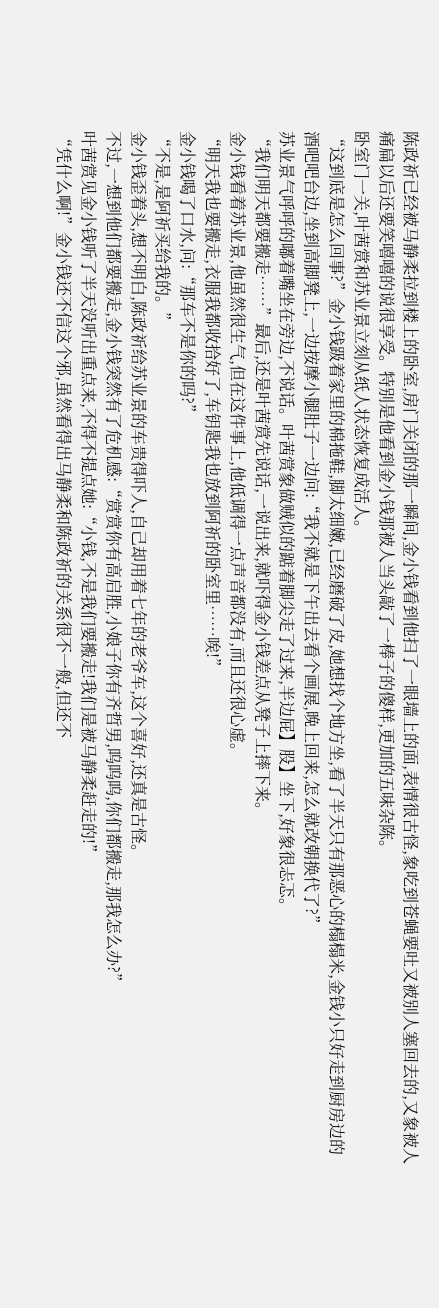陈政祈已经被马静柔拉到楼上的卧室,房门关闭的那一瞬间,金小钱看到他扫了一眼墙上的面,表情很古怪,象吃到苍蝇要吐又被别人塞回去的,又象被人痛扁以后还要笑嘻嘻的说很享受。特别是他看到金小钱那被人当头敲了一棒子的傻样,更加的五味杂陈。
卧室门一关,叶茜赏和苏业景立刻从纸人状态恢复成活人。
“这到底是怎么回事?”金小钱趿着家里的棉拖鞋,脚太细嫩,已经磨破了皮,她想找个地方坐,看了半天只有那恶心的榻榻米,金钱小只好走到厨房边的酒吧吧台边,坐到高脚凳上,一边按摩小腿肚子一边问:“我不就是下午出去看个画展,晚上回来,怎么就改朝换代了?”
苏业景气呼呼的嘟着嘴坐在旁边,不说话。叶茜赏象做贼似的踮着脚尖走了过来,半边屁】股】坐下,好象很忐忑。
“我们明天都要搬走……”最后,还是叶茜赏先说话,一说出来,就吓得金小钱差点从凳子上摔下来。
金小钱看着苏业景,他虽然很生气,但在这件事上,他低调得一点声音都没有,而且还很心虚。
“明天我也要搬走,衣服我都收拾好了,车钥匙我也放到阿祈的卧室里……唉!”
金小钱喝了口水,问:“那车不是你的吗?”
“不是,是阿祈买给我的。”
金小钱歪着头,想不明白,陈政祈给苏业景的车贵得吓人,自己却用着七年的老爷车,这个喜好,还真是古怪。
不过,一想到他们都要搬走,金小钱突然有了危机感:“赏赏你有高启胜,小娘子你有齐哲男,呜呜呜,你们都搬走,那我怎么办?”
叶茜赏见金小钱听了半天没听出重点来,不得不提点她:“小钱,不是我们要搬走!我们是被马静柔赶走的!”
“凭什么啊!”金小钱还不信这个邪,虽然看得出马静柔和陈政祈的关系很不一般,但还不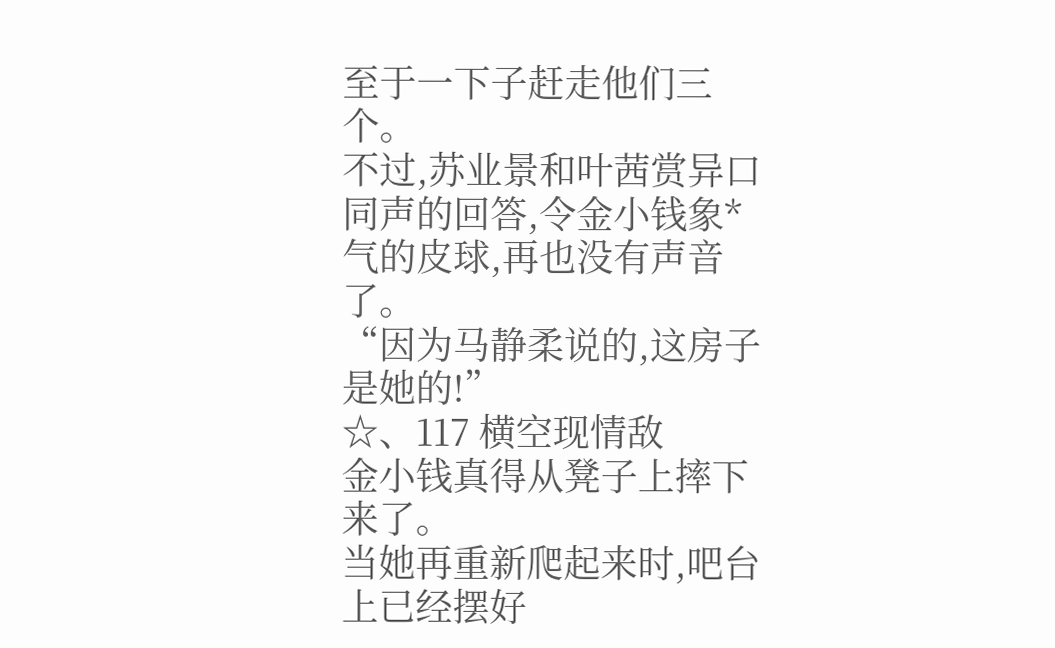至于一下子赶走他们三个。
不过,苏业景和叶茜赏异口同声的回答,令金小钱象*气的皮球,再也没有声音了。
“因为马静柔说的,这房子是她的!”
☆、117 横空现情敌
金小钱真得从凳子上摔下来了。
当她再重新爬起来时,吧台上已经摆好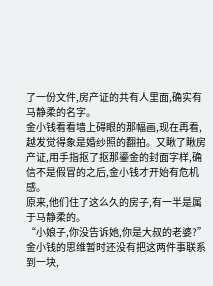了一份文件,房产证的共有人里面,确实有马静柔的名字。
金小钱看看墙上碍眼的那幅画,现在再看,越发觉得象是婚纱照的翻拍。又瞅了瞅房产证,用手指抠了抠那鎏金的封面字样,确信不是假冒的之后,金小钱才开始有危机感。
原来,他们住了这么久的房子,有一半是属于马静柔的。
“小娘子,你没告诉她,你是大叔的老婆?”金小钱的思维暂时还没有把这两件事联系到一块,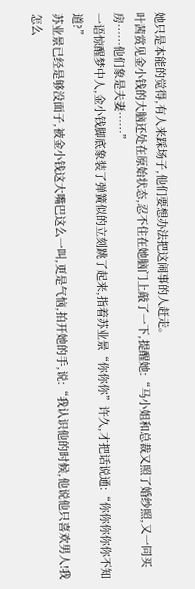她只是本能的觉得,有人来踩场子,他们要想办法把这闹事的人赶走。
叶茜赏见金小钱的大脑还处在原始状态,忍不住在她脑门上敲了一下,提醒她:“马小姐和总裁又照了婚纱照,又一同买房……他们象是夫妻……”
一语惊醒梦中人,金小钱脚底象装了弹簧似的立刻跳了起来,指着苏业景“你你你”许久,才把话说通:“你你你你你不知道?”
苏业景已经是够没面子,被金小钱这大嘴巴这么一叫,更是气恼,拍开她的手,说:“我认识他的时候,他说他只喜欢男人!我怎么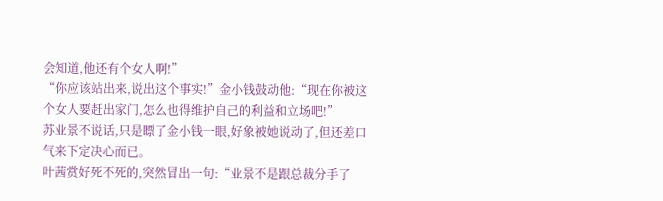会知道,他还有个女人啊!”
“你应该站出来,说出这个事实!”金小钱鼓动他:“现在你被这个女人要赶出家门,怎么也得维护自己的利益和立场吧!”
苏业景不说话,只是瞟了金小钱一眼,好象被她说动了,但还差口气来下定决心而已。
叶茜赏好死不死的,突然冒出一句:“业景不是跟总裁分手了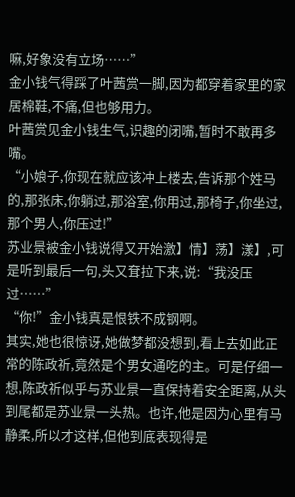嘛,好象没有立场……”
金小钱气得踩了叶茜赏一脚,因为都穿着家里的家居棉鞋,不痛,但也够用力。
叶茜赏见金小钱生气,识趣的闭嘴,暂时不敢再多嘴。
“小娘子,你现在就应该冲上楼去,告诉那个姓马的,那张床,你躺过,那浴室,你用过,那椅子,你坐过,那个男人,你压过!”
苏业景被金小钱说得又开始激】情】荡】漾】,可是听到最后一句,头又耷拉下来,说:“我没压过……”
“你!”金小钱真是恨铁不成钢啊。
其实,她也很惊讶,她做梦都没想到,看上去如此正常的陈政祈,竟然是个男女通吃的主。可是仔细一想,陈政祈似乎与苏业景一直保持着安全距离,从头到尾都是苏业景一头热。也许,他是因为心里有马静柔,所以才这样,但他到底表现得是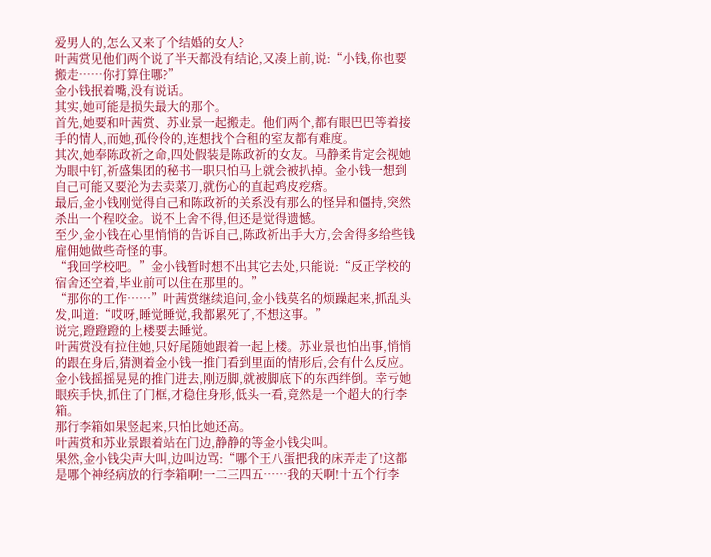爱男人的,怎么又来了个结婚的女人?
叶茜赏见他们两个说了半天都没有结论,又凑上前,说:“小钱,你也要搬走……你打算住哪?”
金小钱抿着嘴,没有说话。
其实,她可能是损失最大的那个。
首先,她要和叶茜赏、苏业景一起搬走。他们两个,都有眼巴巴等着接手的情人,而她,孤伶伶的,连想找个合租的室友都有难度。
其次,她奉陈政祈之命,四处假装是陈政祈的女友。马静柔肯定会视她为眼中钉,祈盛集团的秘书一职只怕马上就会被扒掉。金小钱一想到自己可能又要沦为去卖菜刀,就伤心的直起鸡皮疙瘩。
最后,金小钱刚觉得自己和陈政祈的关系没有那么的怪异和僵持,突然杀出一个程咬金。说不上舍不得,但还是觉得遗憾。
至少,金小钱在心里悄悄的告诉自己,陈政祈出手大方,会舍得多给些钱雇佣她做些奇怪的事。
“我回学校吧。”金小钱暂时想不出其它去处,只能说:“反正学校的宿舍还空着,毕业前可以住在那里的。”
“那你的工作……”叶茜赏继续追问,金小钱莫名的烦躁起来,抓乱头发,叫道:“哎呀,睡觉睡觉,我都累死了,不想这事。”
说完,蹬蹬蹬的上楼要去睡觉。
叶茜赏没有拉住她,只好尾随她跟着一起上楼。苏业景也怕出事,悄悄的跟在身后,猜测着金小钱一推门看到里面的情形后,会有什么反应。
金小钱摇摇晃晃的推门进去,刚迈脚,就被脚底下的东西绊倒。幸亏她眼疾手快,抓住了门框,才稳住身形,低头一看,竟然是一个超大的行李箱。
那行李箱如果竖起来,只怕比她还高。
叶茜赏和苏业景跟着站在门边,静静的等金小钱尖叫。
果然,金小钱尖声大叫,边叫边骂:“哪个王八蛋把我的床弄走了!这都是哪个神经病放的行李箱啊!一二三四五……我的天啊!十五个行李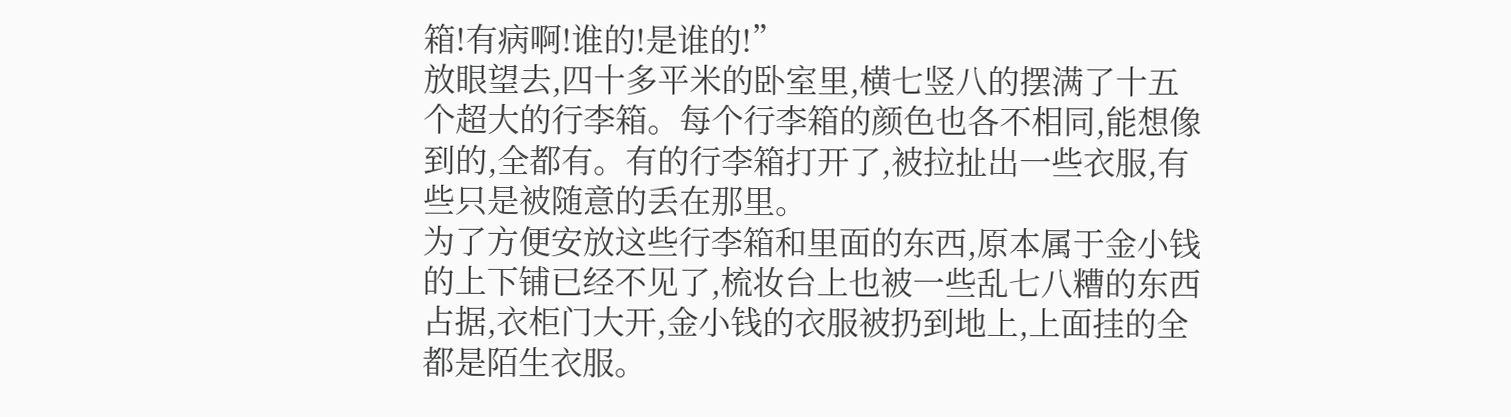箱!有病啊!谁的!是谁的!”
放眼望去,四十多平米的卧室里,横七竖八的摆满了十五个超大的行李箱。每个行李箱的颜色也各不相同,能想像到的,全都有。有的行李箱打开了,被拉扯出一些衣服,有些只是被随意的丢在那里。
为了方便安放这些行李箱和里面的东西,原本属于金小钱的上下铺已经不见了,梳妆台上也被一些乱七八糟的东西占据,衣柜门大开,金小钱的衣服被扔到地上,上面挂的全都是陌生衣服。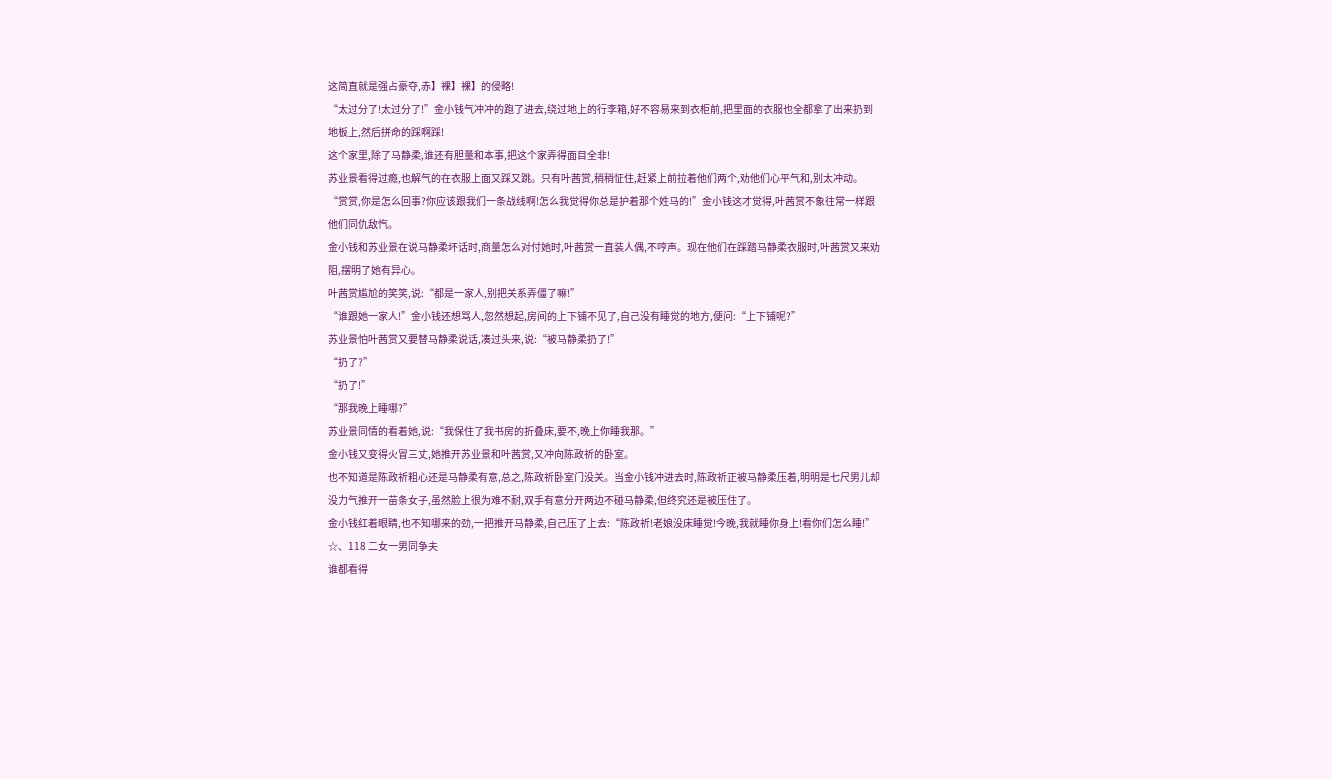这简直就是强占豪夺,赤】裸】裸】的侵略!
“太过分了!太过分了!”金小钱气冲冲的跑了进去,绕过地上的行李箱,好不容易来到衣柜前,把里面的衣服也全都拿了出来扔到地板上,然后拼命的踩啊踩!
这个家里,除了马静柔,谁还有胆量和本事,把这个家弄得面目全非!
苏业景看得过瘾,也解气的在衣服上面又踩又跳。只有叶茜赏,稍稍怔住,赶紧上前拉着他们两个,劝他们心平气和,别太冲动。
“赏赏,你是怎么回事?你应该跟我们一条战线啊!怎么我觉得你总是护着那个姓马的!”金小钱这才觉得,叶茜赏不象往常一样跟他们同仇敌忾。
金小钱和苏业景在说马静柔坏话时,商量怎么对付她时,叶茜赏一直装人偶,不哼声。现在他们在踩踏马静柔衣服时,叶茜赏又来劝阻,摆明了她有异心。
叶茜赏尴尬的笑笑,说:“都是一家人,别把关系弄僵了嘛!”
“谁跟她一家人!”金小钱还想骂人,忽然想起,房间的上下铺不见了,自己没有睡觉的地方,便问:“上下铺呢?”
苏业景怕叶茜赏又要替马静柔说话,凑过头来,说:“被马静柔扔了!”
“扔了?”
“扔了!”
“那我晚上睡哪?”
苏业景同情的看着她,说:“我保住了我书房的折叠床,要不,晚上你睡我那。”
金小钱又变得火冒三丈,她推开苏业景和叶茜赏,又冲向陈政祈的卧室。
也不知道是陈政祈粗心还是马静柔有意,总之,陈政祈卧室门没关。当金小钱冲进去时,陈政祈正被马静柔压着,明明是七尺男儿却没力气推开一苗条女子,虽然脸上很为难不耐,双手有意分开两边不碰马静柔,但终究还是被压住了。
金小钱红着眼睛,也不知哪来的劲,一把推开马静柔,自己压了上去:“陈政祈!老娘没床睡觉!今晚,我就睡你身上!看你们怎么睡!”
☆、118 二女一男同争夫
谁都看得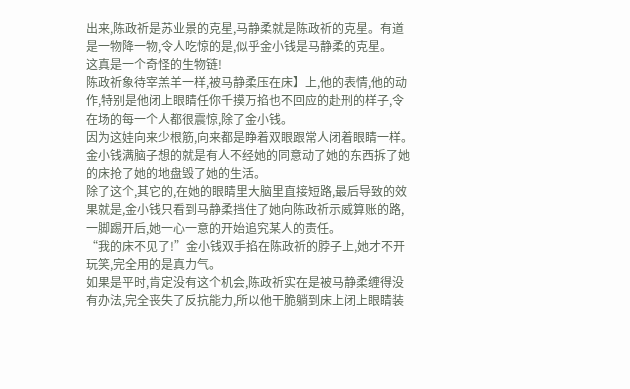出来,陈政祈是苏业景的克星,马静柔就是陈政祈的克星。有道是一物降一物,令人吃惊的是,似乎金小钱是马静柔的克星。
这真是一个奇怪的生物链!
陈政祈象待宰羔羊一样,被马静柔压在床】上,他的表情,他的动作,特别是他闭上眼睛任你千摸万掐也不回应的赴刑的样子,令在场的每一个人都很震惊,除了金小钱。
因为这娃向来少根筋,向来都是睁着双眼跟常人闭着眼睛一样。金小钱满脑子想的就是有人不经她的同意动了她的东西拆了她的床抢了她的地盘毁了她的生活。
除了这个,其它的,在她的眼睛里大脑里直接短路,最后导致的效果就是,金小钱只看到马静柔挡住了她向陈政祈示威算账的路,一脚踢开后,她一心一意的开始追究某人的责任。
“我的床不见了!”金小钱双手掐在陈政祈的脖子上,她才不开玩笑,完全用的是真力气。
如果是平时,肯定没有这个机会,陈政祈实在是被马静柔缠得没有办法,完全丧失了反抗能力,所以他干脆躺到床上闭上眼睛装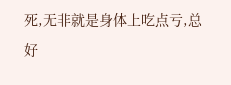死,无非就是身体上吃点亏,总好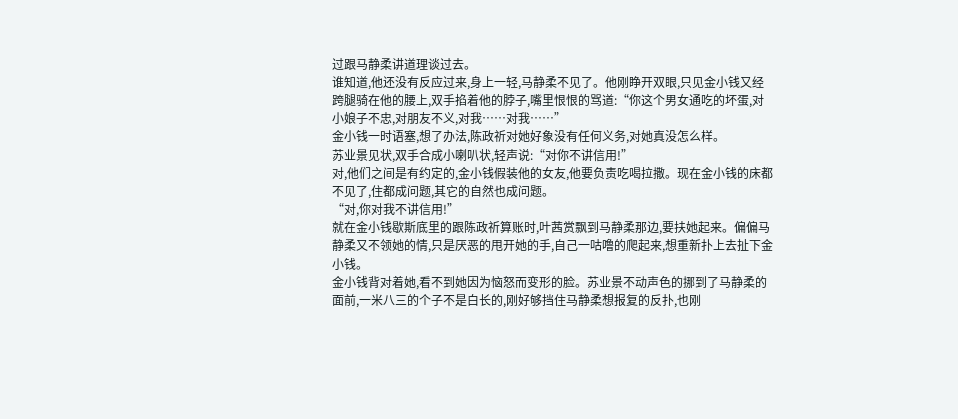过跟马静柔讲道理谈过去。
谁知道,他还没有反应过来,身上一轻,马静柔不见了。他刚睁开双眼,只见金小钱又经跨腿骑在他的腰上,双手掐着他的脖子,嘴里恨恨的骂道:“你这个男女通吃的坏蛋,对小娘子不忠,对朋友不义,对我……对我……”
金小钱一时语塞,想了办法,陈政祈对她好象没有任何义务,对她真没怎么样。
苏业景见状,双手合成小喇叭状,轻声说:“对你不讲信用!”
对,他们之间是有约定的,金小钱假装他的女友,他要负责吃喝拉撒。现在金小钱的床都不见了,住都成问题,其它的自然也成问题。
“对,你对我不讲信用!”
就在金小钱歇斯底里的跟陈政祈算账时,叶茜赏飘到马静柔那边,要扶她起来。偏偏马静柔又不领她的情,只是厌恶的甩开她的手,自己一咕噜的爬起来,想重新扑上去扯下金小钱。
金小钱背对着她,看不到她因为恼怒而变形的脸。苏业景不动声色的挪到了马静柔的面前,一米八三的个子不是白长的,刚好够挡住马静柔想报复的反扑,也刚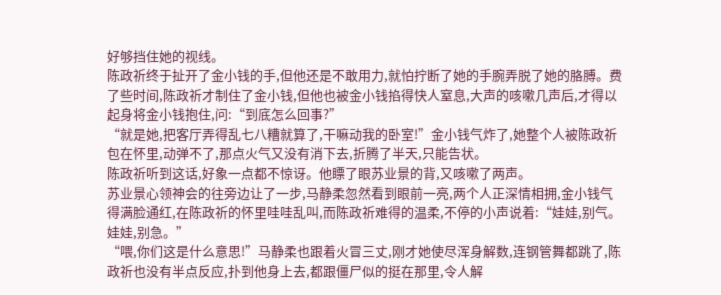好够挡住她的视线。
陈政祈终于扯开了金小钱的手,但他还是不敢用力,就怕拧断了她的手腕弄脱了她的胳膊。费了些时间,陈政祈才制住了金小钱,但他也被金小钱掐得快人窒息,大声的咳嗽几声后,才得以起身将金小钱抱住,问:“到底怎么回事?”
“就是她,把客厅弄得乱七八糟就算了,干嘛动我的卧室!”金小钱气炸了,她整个人被陈政祈包在怀里,动弹不了,那点火气又没有消下去,折腾了半天,只能告状。
陈政祈听到这话,好象一点都不惊讶。他瞟了眼苏业景的背,又咳嗽了两声。
苏业景心领神会的往旁边让了一步,马静柔忽然看到眼前一亮,两个人正深情相拥,金小钱气得满脸通红,在陈政祈的怀里哇哇乱叫,而陈政祈难得的温柔,不停的小声说着:“娃娃,别气。娃娃,别急。”
“喂,你们这是什么意思!”马静柔也跟着火冒三丈,刚才她使尽浑身解数,连钢管舞都跳了,陈政祈也没有半点反应,扑到他身上去,都跟僵尸似的挺在那里,令人解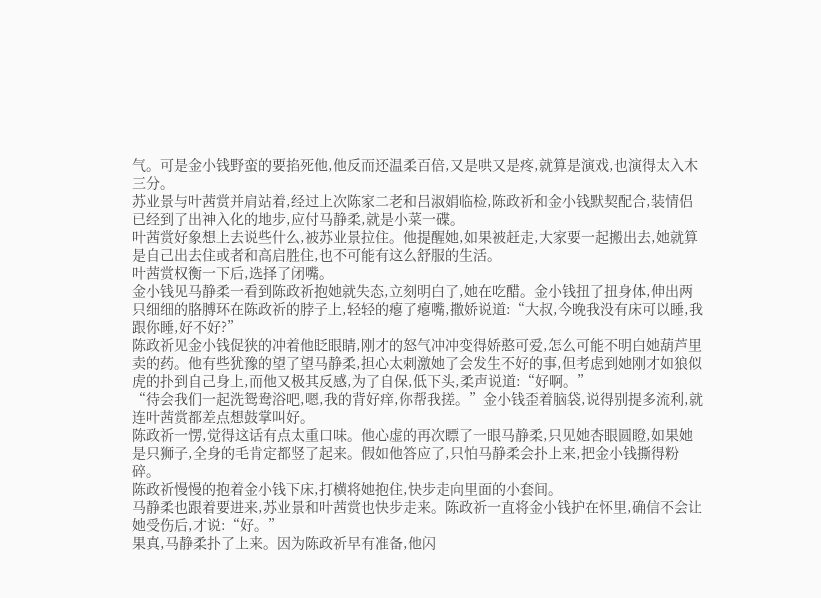气。可是金小钱野蛮的要掐死他,他反而还温柔百倍,又是哄又是疼,就算是演戏,也演得太入木三分。
苏业景与叶茜赏并肩站着,经过上次陈家二老和吕淑娟临检,陈政祈和金小钱默契配合,装情侣已经到了出神入化的地步,应付马静柔,就是小菜一碟。
叶茜赏好象想上去说些什么,被苏业景拉住。他提醒她,如果被赶走,大家要一起搬出去,她就算是自己出去住或者和高启胜住,也不可能有这么舒服的生活。
叶茜赏权衡一下后,选择了闭嘴。
金小钱见马静柔一看到陈政祈抱她就失态,立刻明白了,她在吃醋。金小钱扭了扭身体,伸出两只细细的胳膊环在陈政祈的脖子上,轻轻的瘪了瘪嘴,撒娇说道:“大叔,今晚我没有床可以睡,我跟你睡,好不好?”
陈政祈见金小钱促狭的冲着他眨眼睛,刚才的怒气冲冲变得娇憨可爱,怎么可能不明白她葫芦里卖的药。他有些犹豫的望了望马静柔,担心太刺激她了会发生不好的事,但考虑到她刚才如狼似虎的扑到自己身上,而他又极其反感,为了自保,低下头,柔声说道:“好啊。”
“待会我们一起洗鸳鸯浴吧,嗯,我的背好痒,你帮我搓。”金小钱歪着脑袋,说得别提多流利,就连叶茜赏都差点想鼓掌叫好。
陈政祈一愣,觉得这话有点太重口味。他心虚的再次瞟了一眼马静柔,只见她杏眼圆瞪,如果她是只狮子,全身的毛肯定都竖了起来。假如他答应了,只怕马静柔会扑上来,把金小钱撕得粉碎。
陈政祈慢慢的抱着金小钱下床,打横将她抱住,快步走向里面的小套间。
马静柔也跟着要进来,苏业景和叶茜赏也快步走来。陈政祈一直将金小钱护在怀里,确信不会让她受伤后,才说:“好。”
果真,马静柔扑了上来。因为陈政祈早有准备,他闪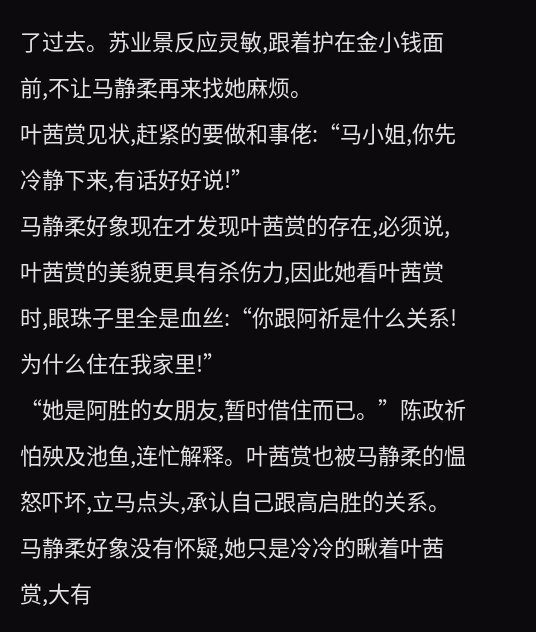了过去。苏业景反应灵敏,跟着护在金小钱面前,不让马静柔再来找她麻烦。
叶茜赏见状,赶紧的要做和事佬:“马小姐,你先冷静下来,有话好好说!”
马静柔好象现在才发现叶茜赏的存在,必须说,叶茜赏的美貌更具有杀伤力,因此她看叶茜赏时,眼珠子里全是血丝:“你跟阿祈是什么关系!为什么住在我家里!”
“她是阿胜的女朋友,暂时借住而已。”陈政祈怕殃及池鱼,连忙解释。叶茜赏也被马静柔的愠怒吓坏,立马点头,承认自己跟高启胜的关系。
马静柔好象没有怀疑,她只是冷冷的瞅着叶茜赏,大有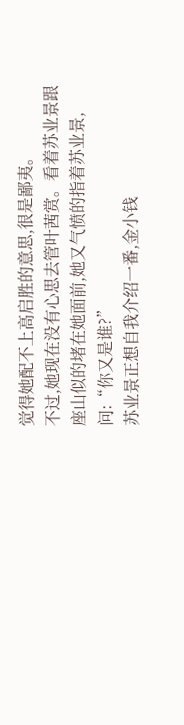觉得她配不上高启胜的意思,很是鄙夷。
不过,她现在没有心思去管叶茜赏。看着苏业景跟座山似的堵在她面前,她又气愤的指着苏业景,问:“你又是谁?”
苏业景正想自我介绍一番,金小钱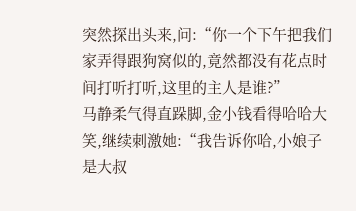突然探出头来,问:“你一个下午把我们家弄得跟狗窝似的,竟然都没有花点时间打听打听,这里的主人是谁?”
马静柔气得直跺脚,金小钱看得哈哈大笑,继续刺激她:“我告诉你哈,小娘子是大叔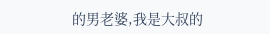的男老婆,我是大叔的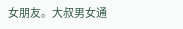女朋友。大叔男女通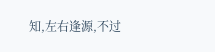知,左右逢源,不过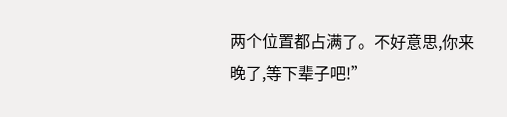两个位置都占满了。不好意思,你来晚了,等下辈子吧!”